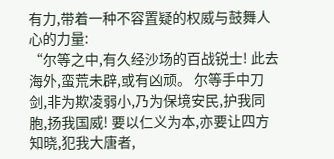有力,带着一种不容置疑的权威与鼓舞人心的力量:
“尔等之中,有久经沙场的百战锐士! 此去海外,蛮荒未辟,或有凶顽。 尔等手中刀剑,非为欺凌弱小,乃为保境安民,护我同胞,扬我国威! 要以仁义为本,亦要让四方知晓,犯我大唐者,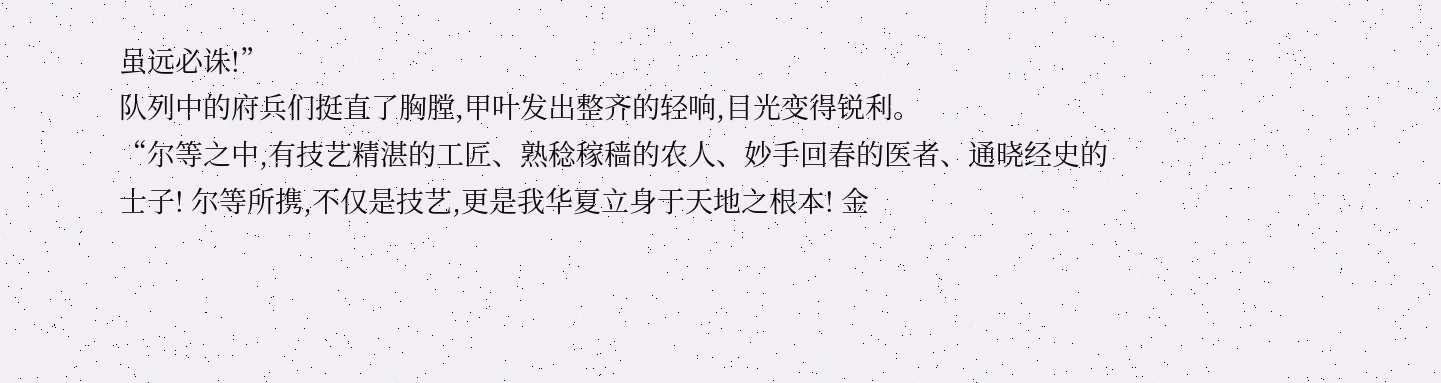虽远必诛!”
队列中的府兵们挺直了胸膛,甲叶发出整齐的轻响,目光变得锐利。
“尔等之中,有技艺精湛的工匠、熟稔稼穑的农人、妙手回春的医者、通晓经史的士子! 尔等所携,不仅是技艺,更是我华夏立身于天地之根本! 金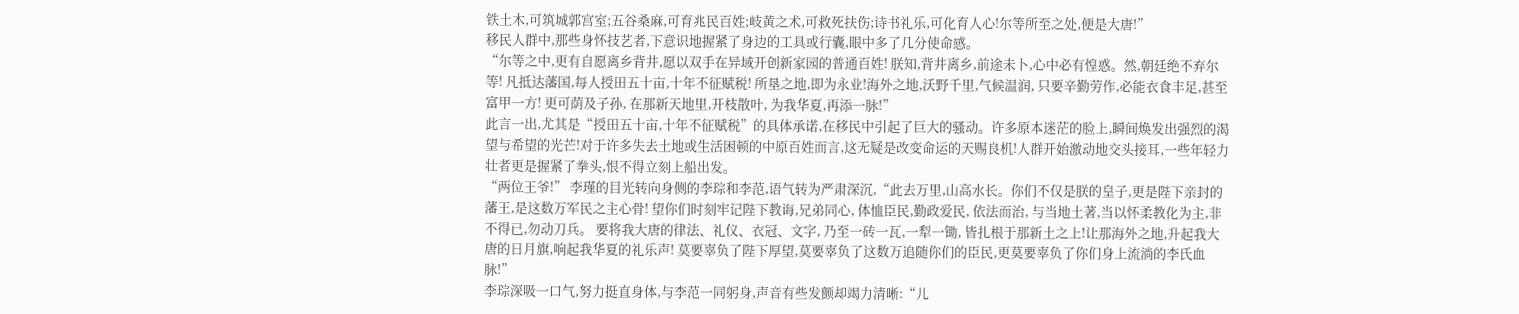铁土木,可筑城郭宫室;五谷桑麻,可育兆民百姓;岐黄之术,可救死扶伤;诗书礼乐,可化育人心!尔等所至之处,便是大唐!”
移民人群中,那些身怀技艺者,下意识地握紧了身边的工具或行囊,眼中多了几分使命感。
“尔等之中,更有自愿离乡背井,愿以双手在异域开创新家园的普通百姓! 朕知,背井离乡,前途未卜,心中必有惶惑。然,朝廷绝不弃尔等! 凡抵达藩国,每人授田五十亩,十年不征赋税! 所垦之地,即为永业!海外之地,沃野千里,气候温润, 只要辛勤劳作,必能衣食丰足,甚至富甲一方! 更可荫及子孙, 在那新天地里,开枝散叶, 为我华夏,再添一脉!”
此言一出,尤其是“授田五十亩,十年不征赋税”的具体承诺,在移民中引起了巨大的骚动。许多原本迷茫的脸上,瞬间焕发出强烈的渴望与希望的光芒!对于许多失去土地或生活困顿的中原百姓而言,这无疑是改变命运的天赐良机!人群开始激动地交头接耳,一些年轻力壮者更是握紧了拳头,恨不得立刻上船出发。
“两位王爷!” 李瑾的目光转向身侧的李琮和李范,语气转为严肃深沉,“此去万里,山高水长。你们不仅是朕的皇子,更是陛下亲封的藩王,是这数万军民之主心骨! 望你们时刻牢记陛下教诲,兄弟同心, 体恤臣民,勤政爱民, 依法而治, 与当地土著,当以怀柔教化为主,非不得已,勿动刀兵。 要将我大唐的律法、礼仪、衣冠、文字, 乃至一砖一瓦,一犁一锄, 皆扎根于那新土之上!让那海外之地,升起我大唐的日月旗,响起我华夏的礼乐声! 莫要辜负了陛下厚望,莫要辜负了这数万追随你们的臣民,更莫要辜负了你们身上流淌的李氏血脉!”
李琮深吸一口气,努力挺直身体,与李范一同躬身,声音有些发颤却竭力清晰:“儿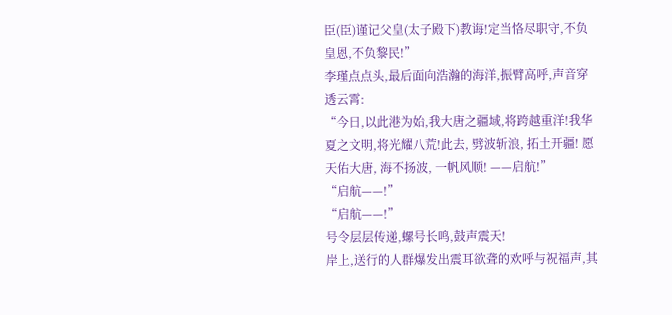臣(臣)谨记父皇(太子殿下)教诲!定当恪尽职守,不负皇恩,不负黎民!”
李瑾点点头,最后面向浩瀚的海洋,振臂高呼,声音穿透云霄:
“今日,以此港为始,我大唐之疆域,将跨越重洋!我华夏之文明,将光耀八荒!此去, 劈波斩浪, 拓土开疆! 愿天佑大唐, 海不扬波, 一帆风顺! ——启航!”
“启航——!”
“启航——!”
号令层层传递,螺号长鸣,鼓声震天!
岸上,送行的人群爆发出震耳欲聋的欢呼与祝福声,其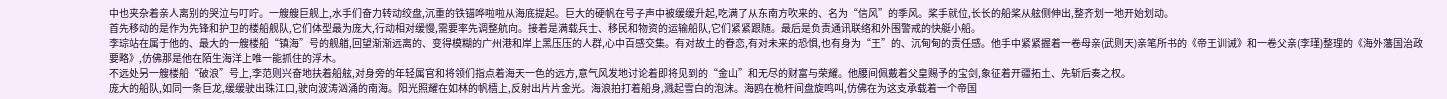中也夹杂着亲人离别的哭泣与叮咛。一艘艘巨舰上,水手们奋力转动绞盘,沉重的铁锚哗啦啦从海底提起。巨大的硬帆在号子声中被缓缓升起,吃满了从东南方吹来的、名为“信风”的季风。桨手就位,长长的船桨从舷侧伸出,整齐划一地开始划动。
首先移动的是作为先锋和护卫的楼船舰队,它们体型最为庞大,行动相对缓慢,需要率先调整航向。接着是满载兵士、移民和物资的运输船队,它们紧紧跟随。最后是负责通讯联络和外围警戒的快艇小船。
李琮站在属于他的、最大的一艘楼船“镇海”号的舰艏,回望渐渐远离的、变得模糊的广州港和岸上黑压压的人群,心中百感交集。有对故土的眷恋,有对未来的恐惧,也有身为“王”的、沉甸甸的责任感。他手中紧紧握着一卷母亲(武则天)亲笔所书的《帝王训诫》和一卷父亲(李瑾)整理的《海外藩国治政要略》,仿佛那是他在陌生海洋上唯一能抓住的浮木。
不远处另一艘楼船“破浪”号上,李范则兴奋地扶着船舷,对身旁的年轻属官和将领们指点着海天一色的远方,意气风发地讨论着即将见到的“金山”和无尽的财富与荣耀。他腰间佩戴着父皇赐予的宝剑,象征着开疆拓土、先斩后奏之权。
庞大的船队,如同一条巨龙,缓缓驶出珠江口,驶向波涛汹涌的南海。阳光照耀在如林的帆樯上,反射出片片金光。海浪拍打着船身,溅起雪白的泡沫。海鸥在桅杆间盘旋鸣叫,仿佛在为这支承载着一个帝国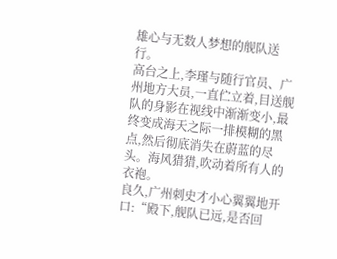雄心与无数人梦想的舰队送行。
高台之上,李瑾与随行官员、广州地方大员,一直伫立着,目送舰队的身影在视线中渐渐变小,最终变成海天之际一排模糊的黑点,然后彻底消失在蔚蓝的尽头。海风猎猎,吹动着所有人的衣袍。
良久,广州刺史才小心翼翼地开口:“殿下,舰队已远,是否回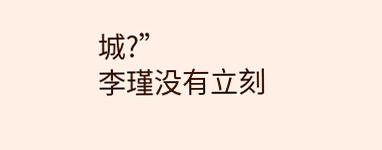城?”
李瑾没有立刻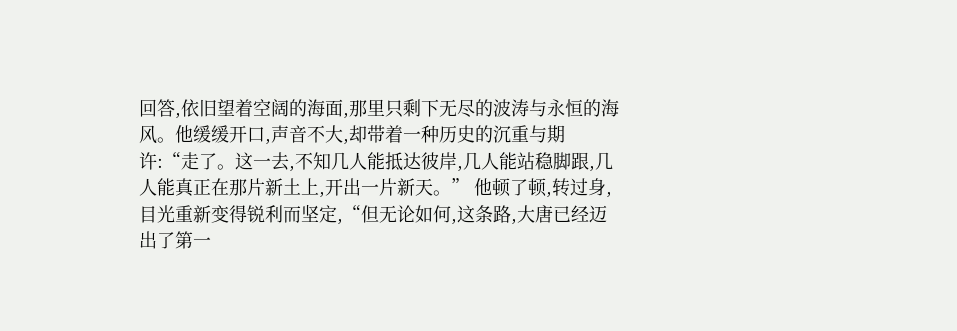回答,依旧望着空阔的海面,那里只剩下无尽的波涛与永恒的海风。他缓缓开口,声音不大,却带着一种历史的沉重与期许:“走了。这一去,不知几人能抵达彼岸,几人能站稳脚跟,几人能真正在那片新土上,开出一片新天。” 他顿了顿,转过身,目光重新变得锐利而坚定,“但无论如何,这条路,大唐已经迈出了第一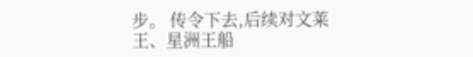步。 传令下去,后续对文莱王、星洲王船